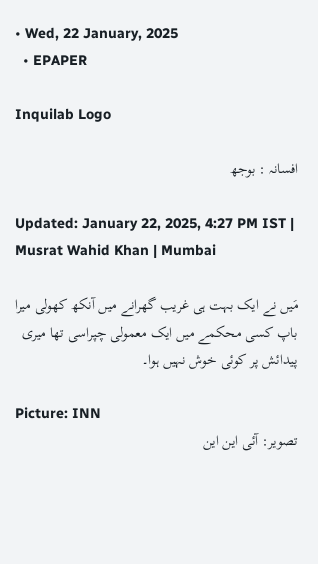• Wed, 22 January, 2025
  • EPAPER

Inquilab Logo

افسانہ : بوجھ

Updated: January 22, 2025, 4:27 PM IST | Musrat Wahid Khan | Mumbai

مَیں نے ایک بہت ہی غریب گھرانے میں آنکھ کھولی میرا باپ کسی محکمے میں ایک معمولی چپراسی تھا میری پیدائش پر کوئی خوش نہیں ہوا۔

Picture: INN
تصویر: آئی این این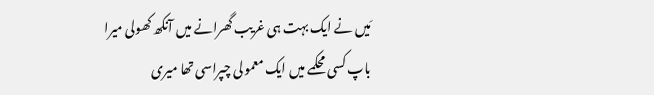مَیں نے ایک بہت ہی غریب گھرانے میں آنکھ کھولی میرا باپ کسی محکمے میں ایک معمولی چپراسی تھا میری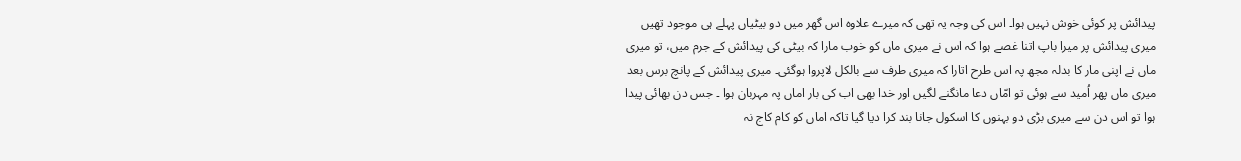پیدائش پر کوئی خوش نہیں ہوا۔ اس کی وجہ یہ تھی کہ میرے علاوہ اس گھر میں دو بیٹیاں پہلے ہی موجود تھیں میری پیدائش پر میرا باپ اتنا غصے ہوا کہ اس نے میری ماں کو خوب مارا کہ بیٹی کی پیدائش کے جرم میں، تو میری ماں نے اپنی مار کا بدلہ مجھ پہ اس طرح اتارا کہ میری طرف سے بالکل لاپروا ہوگئی۔ میری پیدائش کے پانچ برس بعد میری ماں پھر اُمید سے ہوئی تو امّاں دعا مانگنے لگیں اور خدا بھی اب کی بار اماں پہ مہربان ہوا ۔ جس دن بھائی پیدا ہوا تو اس دن سے میری بڑی دو بہنوں کا اسکول جانا بند کرا دیا گیا تاکہ اماں کو کام کاج نہ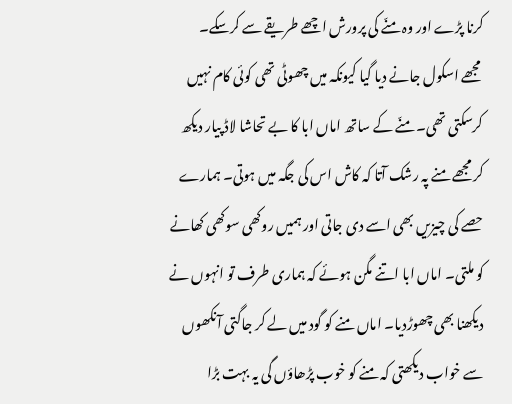کرنا پڑے اور وہ منّے کی پرورش اچھے طریقے سے کرسکے۔
 مجھے اسکول جانے دیا گیا کیونکہ میں چھوٹی تھی کوئی کام نہیں کرسکتی تھی۔ منّے کے ساتھ اماں ابا کا بے تحاشا لاڈ پیار دیکھ کر مجھے منے پہ رشک آتا کہ کاش اس کی جگہ میں ہوتی۔ ہمارے حصے کی چیزیں بھی اسے دی جاتی اور ہمیں روکھی سوکھی کھانے کو ملتی۔ اماں ابا اتنے مگن ہوئے کہ ہماری طرف تو انہوں نے دیکھنا بھی چھوڑدیا۔ اماں منے کو گود میں لے کر جاگتی آنکھوں سے خواب دیکھتی کہ منے کو خوب پڑھاؤں گی یہ بہت بڑا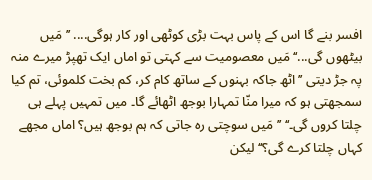افسر بنے گا اس کے پاس بہت بڑی کوٹھی اور کار ہوگی.... ’’مَیں بیٹھوں گی...‘‘ مَیں معصومیت سے کہتی تو اماں ایک تھپڑ میرے منہ پہ جڑ دیتی ’’اٹھ جاکہ بہنوں کے ساتھ کام کر، کم بخت کلموئی، تم کیا سمجھتی ہو کہ میرا منّا تمہارا بوجھ اٹھائے گا۔ میں تمہیں پہلے ہی چلتا کروں گی۔‘‘ ’’مَیں سوچتی رہ جاتی کہ ہم بوجھ ہیں؟ اماں مجھے کہاں چلتا کرے گی؟‘‘ لیکن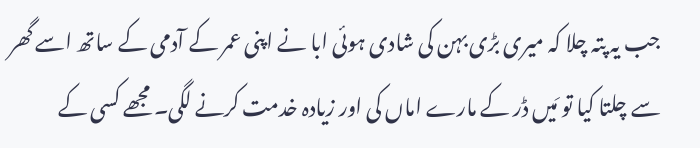جب یہ پتہ چلا کہ میری بڑی بہن کی شادی ہوئی ابا نے اپنی عمر کے آدمی کے ساتھ اسے گھر سے چلتا کیا تو مَیں ڈر کے مارے اماں کی اور زیادہ خدمت کرنے لگی۔ مجھے کسی کے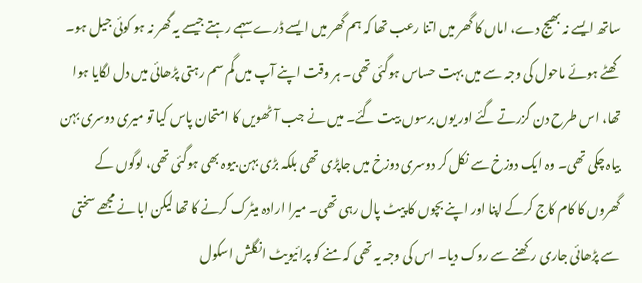ساتھ ایسے نہ بھیج دے، اماں کا گھر میں اتنا رعب تھا کہ ہم گھر میں ایسے ڈرے سہمے رہتے جیسے یہ گھر نہ ہو کوئی جیل ہو۔ گھٹے ہوئے ماحول کی وجہ سے میں بہت حساس ہوگئی تھی۔ ہر وقت اپنے آپ میں گم سم رہتی پڑھائی میں دل لگایا ہوا تھا، اس طرح دن گزرتے گئے اور یوں برسوں بیت گئے۔ میں نے جب آٹھویں کا امتحان پاس کیا تو میری دوسری بہن بیاہ چکی تھی۔ وہ ایک دوزخ سے نکل کر دوسری دوزخ میں جاپڑی تھی بلکہ بڑی بہن بیوہ بھی ہوگئی تھی، لوگوں کے گھروں کا کام کاج کرکے اپنا اور اپنے بچوں کا پیٹ پال رہی تھی۔ میرا ارادہ میٹرک کرنے کا تھا لیکن ابا نے مجھے سختی سے پڑھائی جاری رکھنے سے روک دیا۔ اس کی وجہ یہ تھی کہ منے کو پرائیویٹ انگلش اسکول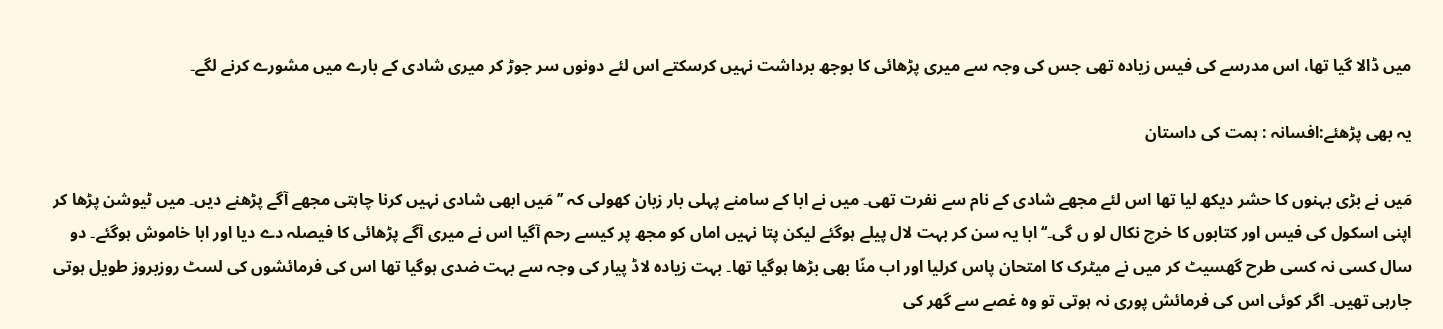میں ڈالا گیا تھا، اس مدرسے کی فیس زیادہ تھی جس کی وجہ سے میری پڑھائی کا بوجھ برداشت نہیں کرسکتے اس لئے دونوں سر جوڑ کر میری شادی کے بارے میں مشورے کرنے لگے۔

یہ بھی پڑھئے:افسانہ : ہمت کی داستان

مَیں نے بڑی بہنوں کا حشر دیکھ لیا تھا اس لئے مجھے شادی کے نام سے نفرت تھی۔ میں نے ابا کے سامنے پہلی بار زبان کھولی کہ ’’مَیں ابھی شادی نہیں کرنا چاہتی مجھے آگے پڑھنے دیں۔ میں ٹیوشن پڑھا کر اپنی اسکول کی فیس اور کتابوں کا خرچ نکال لو ں گی۔‘‘ ابا یہ سن کر بہت لال پیلے ہوگئے لیکن پتا نہیں اماں کو مجھ پر کیسے رحم آگیا اس نے میری آگے پڑھائی کا فیصلہ دے دیا اور ابا خاموش ہوگئے۔ دو سال کسی نہ کسی طرح گھسیٹ کر میں نے میٹرک کا امتحان پاس کرلیا اور اب منّا بھی بڑھا ہوگیا تھا۔ بہت زیادہ لاڈ پیار کی وجہ سے بہت ضدی ہوگیا تھا اس کی فرمائشوں کی لسٹ روزبروز طویل ہوتی جارہی تھیں۔ اگر کوئی اس کی فرمائش پوری نہ ہوتی تو وہ غصے سے گھر کی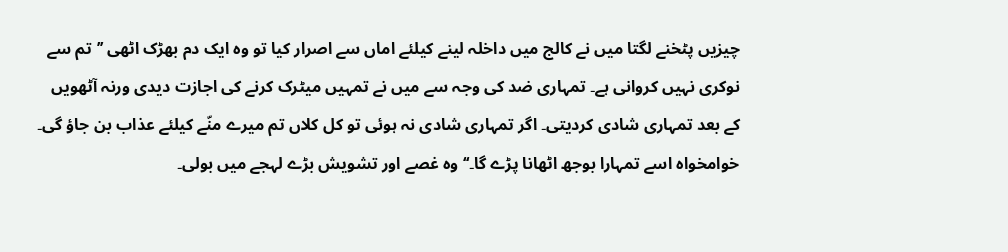چیزیں پٹخنے لگتا میں نے کالج میں داخلہ لینے کیلئے اماں سے اصرار کیا تو وہ ایک دم بھڑک اٹھی ’’تم سے نوکری نہیں کروانی ہے۔ تمہاری ضد کی وجہ سے میں نے تمہیں میٹرک کرنے کی اجازت دیدی ورنہ آٹھویں کے بعد تمہاری شادی کردیتی۔ اگر تمہاری شادی نہ ہوئی تو کل کلاں تم میرے منّے کیلئے عذاب بن جاؤ گی۔ خوامخواہ اسے تمہارا بوجھ اٹھانا پڑے گا۔‘‘ وہ غصے اور تشویش بڑے لہجے میں بولی۔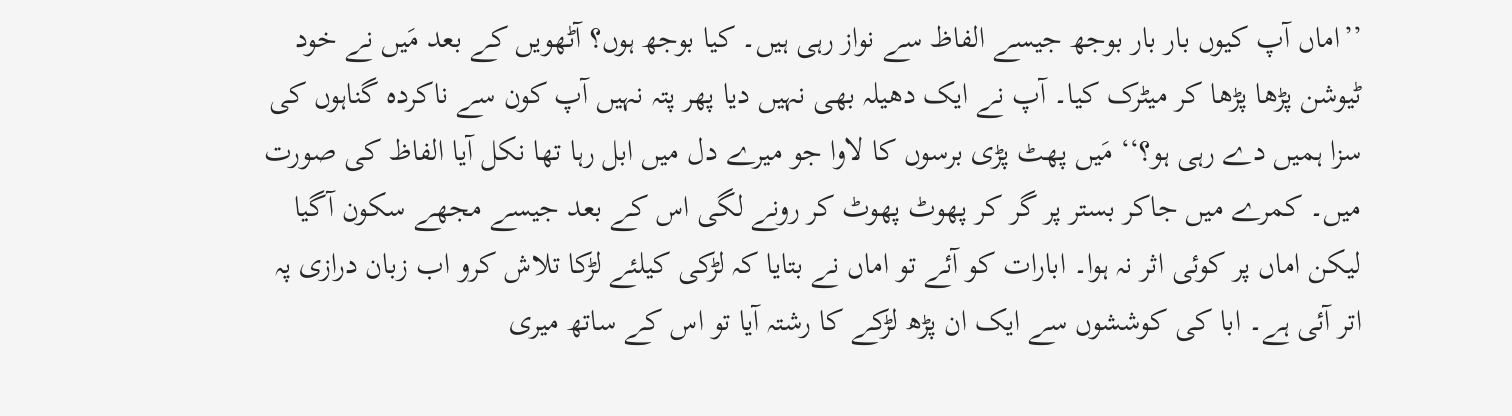’’اماں آپ کیوں بار بار بوجھ جیسے الفاظ سے نواز رہی ہیں۔ کیا بوجھ ہوں؟ آٹھویں کے بعد مَیں نے خود ٹیوشن پڑھا پڑھا کر میٹرک کیا۔ آپ نے ایک دھیلہ بھی نہیں دیا پھر پتہ نہیں آپ کون سے ناکردہ گناہوں کی سزا ہمیں دے رہی ہو؟‘‘ مَیں پھٹ پڑی برسوں کا لاوا جو میرے دل میں ابل رہا تھا نکل آیا الفاظ کی صورت میں۔ کمرے میں جاکر بستر پر گر کر پھوٹ پھوٹ کر رونے لگی اس کے بعد جیسے مجھے سکون آگیا لیکن اماں پر کوئی اثر نہ ہوا۔ ابارات کو آئے تو اماں نے بتایا کہ لڑکی کیلئے لڑکا تلاش کرو اب زبان درازی پہ اتر آئی ہے۔ ابا کی کوششوں سے ایک ان پڑھ لڑکے کا رشتہ آیا تو اس کے ساتھ میری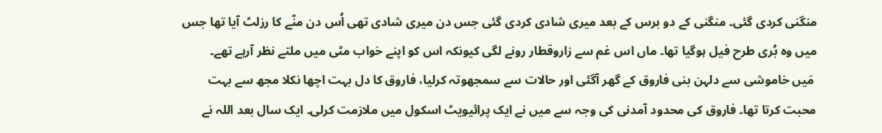منگنی کردی گئی۔ منگنی کے دو برس کے بعد میری شادی کردی گئی جس دن میری شادی تھی اُس دن منّے کا رزلٹ آیا تھا جس میں وہ بُری طرح فیل ہوگیا تھا۔ ماں اس غم سے زاروقطار رونے لگی کیونکہ اس کو اپنے خواب مٹی میں ملتے نظر آرہے تھے۔
 مَیں خاموشی سے دلہن بنی فاروق کے گھر آگئی اور حالات سے سمجھوتہ کرلیا، فاروق کا دل بہت اچھا نکلا مجھ سے بہت محبت کرتا تھا۔ فاروق کی محدود آمدنی کی وجہ سے میں نے ایک پرائیویٹ اسکول میں ملازمت کرلی۔ ایک سال بعد اللہ نے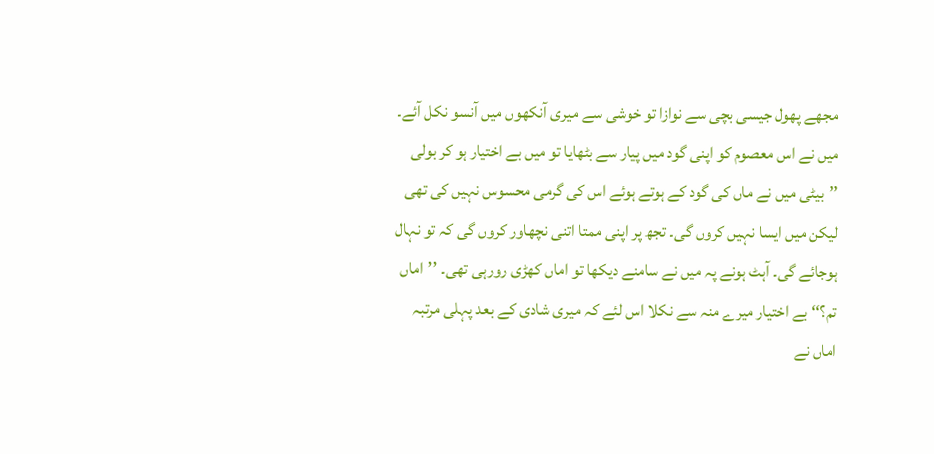مجھے پھول جیسی بچی سے نوازا تو خوشی سے میری آنکھوں میں آنسو نکل آئے۔ میں نے اس معصوم کو اپنی گود میں پیار سے بٹھایا تو میں بے اختیار ہو کر بولی ’’بیٹی میں نے ماں کی گود کے ہوتے ہوئے اس کی گرمی محسوس نہیں کی تھی لیکن میں ایسا نہیں کروں گی۔ تجھ پر اپنی ممتا اتنی نچھاور کروں گی کہ تو نہال ہوجائے گی۔ آہٹ ہونے پہ میں نے سامنے دیکھا تو اماں کھڑی رورہی تھی۔ ’’اماں تم؟‘‘ بے اختیار میرے منہ سے نکلا اس لئے کہ میری شادی کے بعد پہلی مرتبہ اماں نے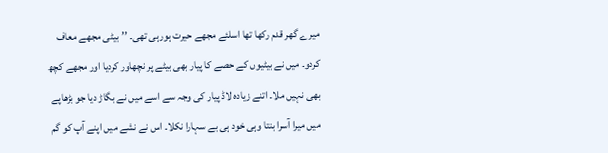میرے گھر قدم رکھا تھا اسلئے مجھے حیرت ہورہی تھی۔ ’’بیٹی مجھے معاف کردو۔ میں نے بیٹیوں کے حصے کا پیار بھی بیٹے پر نچھاور کردیا اور مجھے کچھ بھی نہیں ملا۔ اتنے زیادہ لاڈ پیار کی وجہ سے اسے میں نے بگاڑ دیا جو بڑھاپے میں میرا آسرا بنتا وہی خود ہی بے سہارا نکلا۔ اس نے نشے میں اپنے آپ کو گم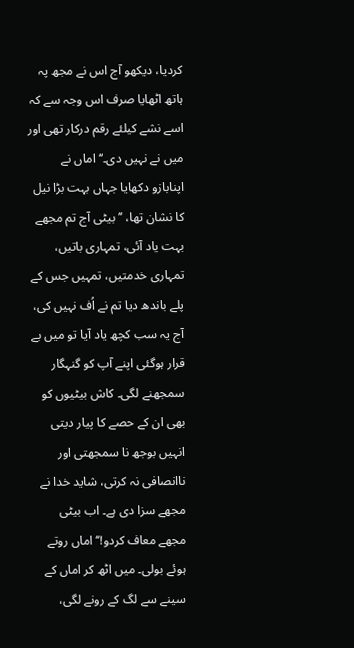کردیا، دیکھو آج اس نے مجھ پہ ہاتھ اٹھایا صرف اس وجہ سے کہ اسے نشے کیلئے رقم درکار تھی اور میں نے نہیں دی۔‘‘ اماں نے اپنابازو دکھایا جہاں بہت بڑا نیل کا نشان تھا، ’’بیٹی آج تم مجھے بہت یاد آئی، تمہاری باتیں، تمہاری خدمتیں، تمہیں جس کے پلے باندھ دیا تم نے اُف نہیں کی، آج یہ سب کچھ یاد آیا تو میں بے قرار ہوگئی اپنے آپ کو گنہگار سمجھنے لگی۔ کاش بیٹیوں کو بھی ان کے حصے کا پیار دیتی انہیں بوجھ نا سمجھتی اور ناانصافی نہ کرتی، شاید خدا نے مجھے سزا دی ہے۔ اب بیٹی مجھے معاف کردو!‘‘ اماں روتے ہوئے بولی۔ میں اٹھ کر اماں کے سینے سے لگ کے رونے لگی،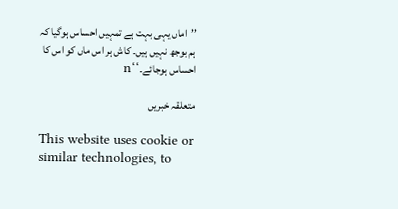’’اماں یہی بہت ہے تمہیں احساس ہوگیا کہ ہم بوجھ نہیں ہیں۔ کاش ہر اس ماں کو اس کا احساس ہوجائے۔‘‘n

متعلقہ خبریں

This website uses cookie or similar technologies, to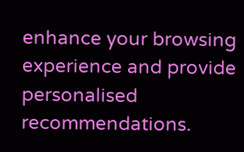enhance your browsing experience and provide personalised recommendations.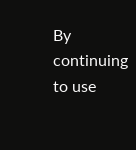By continuing to use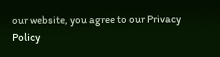our website, you agree to our Privacy Policy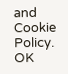and Cookie Policy. OK